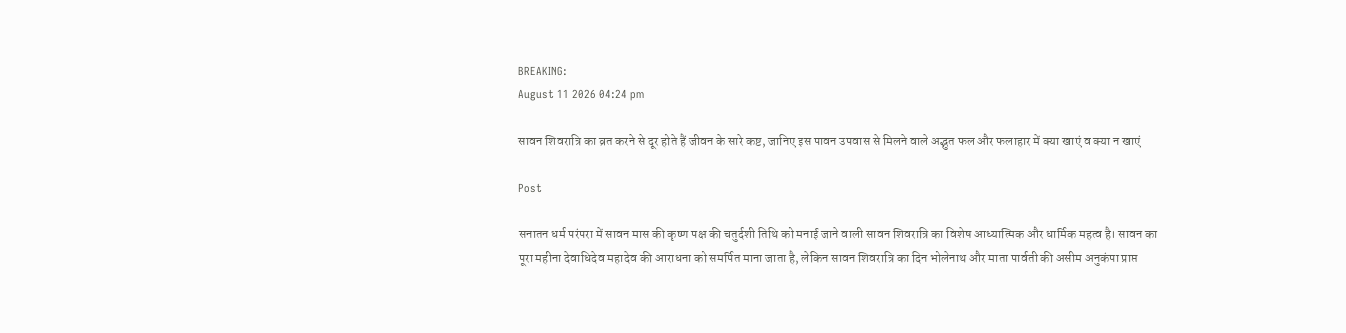BREAKING:
August 11 2026 04:24 pm

सावन शिवरात्रि का व्रत करने से दूर होते हैं जीवन के सारे कष्ट, जानिए इस पावन उपवास से मिलने वाले अद्भुत फल और फलाहार में क्या खाएं व क्या न खाएं

Post

सनातन धर्म परंपरा में सावन मास की कृष्ण पक्ष की चतुर्दशी तिथि को मनाई जाने वाली सावन शिवरात्रि का विशेष आध्यात्मिक और धार्मिक महत्व है। सावन का पूरा महीना देवाधिदेव महादेव की आराधना को समर्पित माना जाता है, लेकिन सावन शिवरात्रि का दिन भोलेनाथ और माता पार्वती की असीम अनुकंपा प्राप्त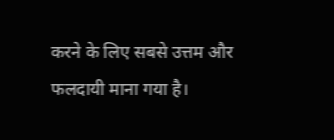करने के लिए सबसे उत्तम और फलदायी माना गया है।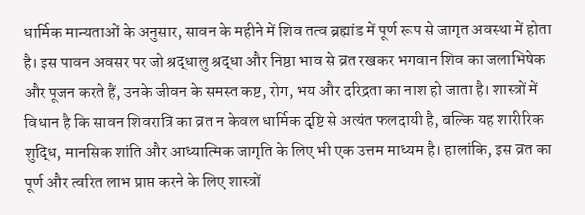धार्मिक मान्यताओं के अनुसार, सावन के महीने में शिव तत्व ब्रह्मांड में पूर्ण रूप से जागृत अवस्था में होता है। इस पावन अवसर पर जो श्रद्धालु श्रद्धा और निष्ठा भाव से व्रत रखकर भगवान शिव का जलाभिषेक और पूजन करते हैं, उनके जीवन के समस्त कष्ट, रोग, भय और दरिद्रता का नाश हो जाता है। शास्त्रों में विधान है कि सावन शिवरात्रि का व्रत न केवल धार्मिक दृष्टि से अत्यंत फलदायी है, बल्कि यह शारीरिक शुद्धि, मानसिक शांति और आध्यात्मिक जागृति के लिए भी एक उत्तम माध्यम है। हालांकि, इस व्रत का पूर्ण और त्वरित लाभ प्राप्त करने के लिए शास्त्रों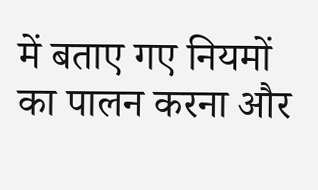में बताए गए नियमों का पालन करना और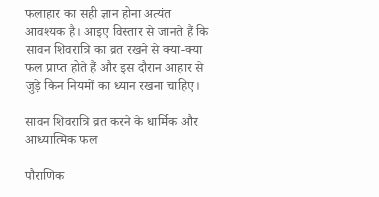फलाहार का सही ज्ञान होना अत्यंत आवश्यक है। आइए विस्तार से जानते हैं कि सावन शिवरात्रि का व्रत रखने से क्या-क्या फल प्राप्त होते हैं और इस दौरान आहार से जुड़े किन नियमों का ध्यान रखना चाहिए।

सावन शिवरात्रि व्रत करने के धार्मिक और आध्यात्मिक फल

पौराणिक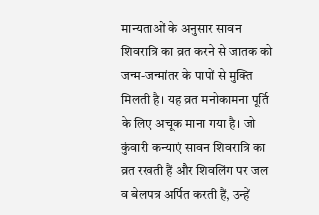मान्यताओं के अनुसार सावन शिवरात्रि का व्रत करने से जातक को जन्म-जन्मांतर के पापों से मुक्ति मिलती है। यह व्रत मनोकामना पूर्ति के लिए अचूक माना गया है। जो कुंवारी कन्याएं सावन शिवरात्रि का व्रत रखती हैं और शिवलिंग पर जल व बेलपत्र अर्पित करती हैं, उन्हें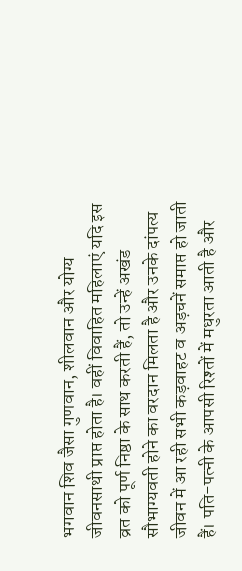भगवान शिव जैसा गुणवान, शीलवान और योग्य जीवनसाथी प्राप्त होता है। वहीं विवाहित महिलाएं यदि इस व्रत को पूर्ण निष्ठा के साथ करती हैं, तो उन्हें अखंड सौभाग्यवती होने का वरदान मिलता है और उनके दांपत्य जीवन में आ रही सभी कड़वाहट व अड़चनें समाप्त हो जाती हैं। पति-पत्नी के आपसी रिश्तों में मधुरता आती है और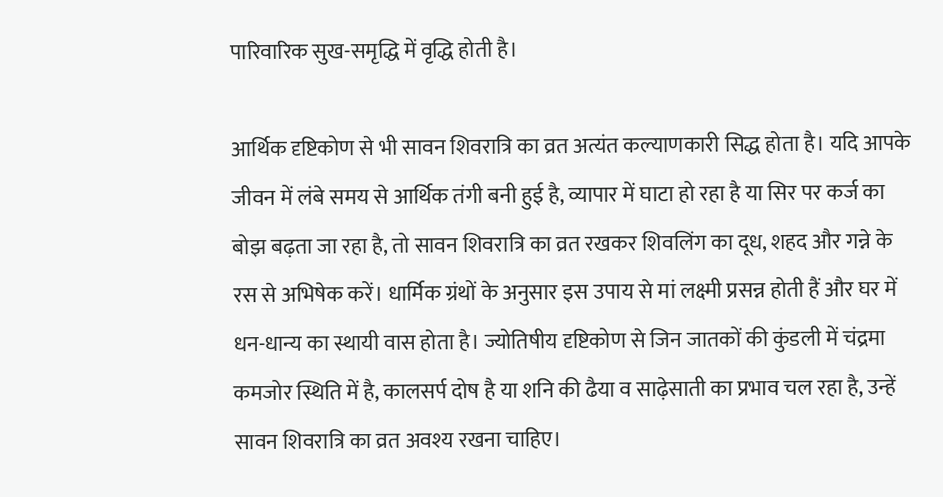पारिवारिक सुख-समृद्धि में वृद्धि होती है।

आर्थिक दृष्टिकोण से भी सावन शिवरात्रि का व्रत अत्यंत कल्याणकारी सिद्ध होता है। यदि आपके जीवन में लंबे समय से आर्थिक तंगी बनी हुई है, व्यापार में घाटा हो रहा है या सिर पर कर्ज का बोझ बढ़ता जा रहा है, तो सावन शिवरात्रि का व्रत रखकर शिवलिंग का दूध, शहद और गन्ने के रस से अभिषेक करें। धार्मिक ग्रंथों के अनुसार इस उपाय से मां लक्ष्मी प्रसन्न होती हैं और घर में धन-धान्य का स्थायी वास होता है। ज्योतिषीय दृष्टिकोण से जिन जातकों की कुंडली में चंद्रमा कमजोर स्थिति में है, कालसर्प दोष है या शनि की ढैया व साढ़ेसाती का प्रभाव चल रहा है, उन्हें सावन शिवरात्रि का व्रत अवश्य रखना चाहिए।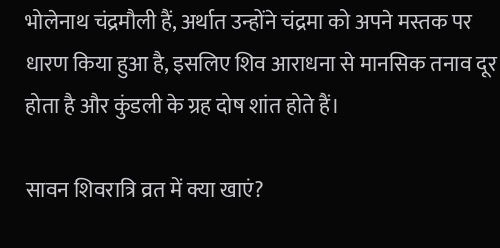भोलेनाथ चंद्रमौली हैं, अर्थात उन्होंने चंद्रमा को अपने मस्तक पर धारण किया हुआ है, इसलिए शिव आराधना से मानसिक तनाव दूर होता है और कुंडली के ग्रह दोष शांत होते हैं।

सावन शिवरात्रि व्रत में क्या खाएं?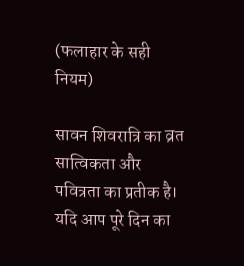(फलाहार के सही नियम)

सावन शिवरात्रि का व्रत सात्विकता और पवित्रता का प्रतीक है। यदि आप पूरे दिन का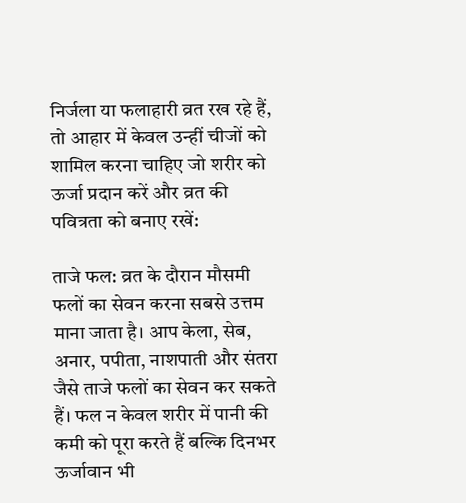निर्जला या फलाहारी व्रत रख रहे हैं, तो आहार में केवल उन्हीं चीजों को शामिल करना चाहिए जो शरीर को ऊर्जा प्रदान करें और व्रत की पवित्रता को बनाए रखें:

ताजे फल: व्रत के दौरान मौसमी फलों का सेवन करना सबसे उत्तम माना जाता है। आप केला, सेब, अनार, पपीता, नाशपाती और संतरा जैसे ताजे फलों का सेवन कर सकते हैं। फल न केवल शरीर में पानी की कमी को पूरा करते हैं बल्कि दिनभर ऊर्जावान भी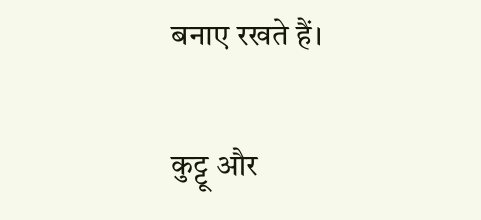बनाए रखते हैं।

कुट्टू और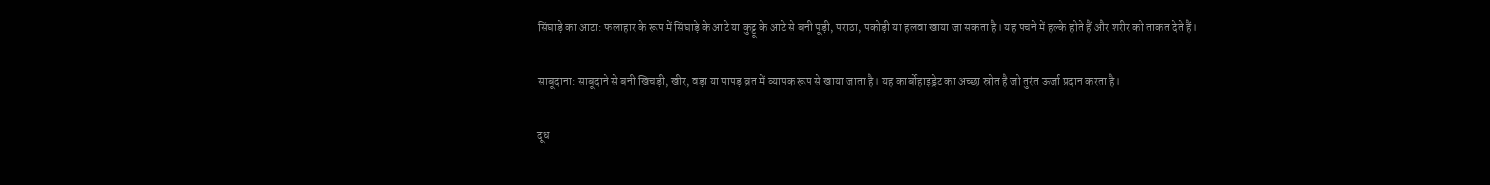सिंघाड़े का आटा: फलाहार के रूप में सिंघाड़े के आटे या कुट्टू के आटे से बनी पूड़ी, पराठा, पकोड़ी या हलवा खाया जा सकता है। यह पचने में हल्के होते हैं और शरीर को ताकत देते हैं।

साबूदाना: साबूदाने से बनी खिचड़ी, खीर, वड़ा या पापड़ व्रत में व्यापक रूप से खाया जाता है। यह कार्बोहाइड्रेट का अच्छा स्रोत है जो तुरंत ऊर्जा प्रदान करता है।

दूध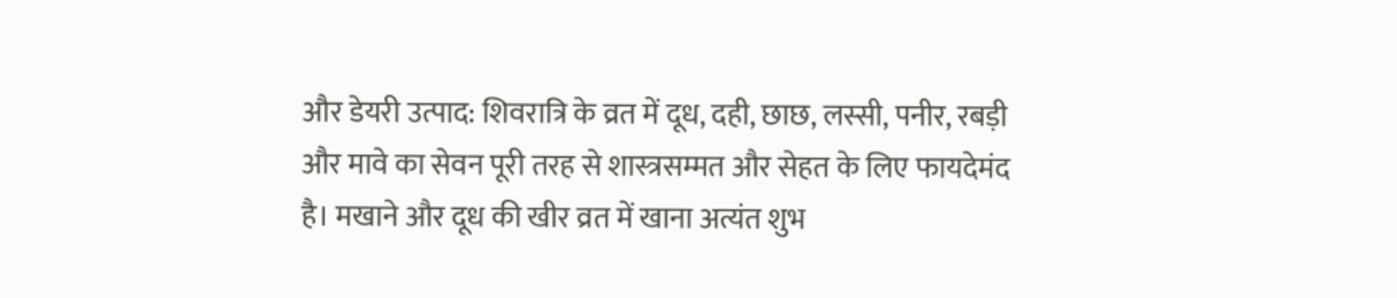और डेयरी उत्पाद: शिवरात्रि के व्रत में दूध, दही, छाछ, लस्सी, पनीर, रबड़ी और मावे का सेवन पूरी तरह से शास्त्रसम्मत और सेहत के लिए फायदेमंद है। मखाने और दूध की खीर व्रत में खाना अत्यंत शुभ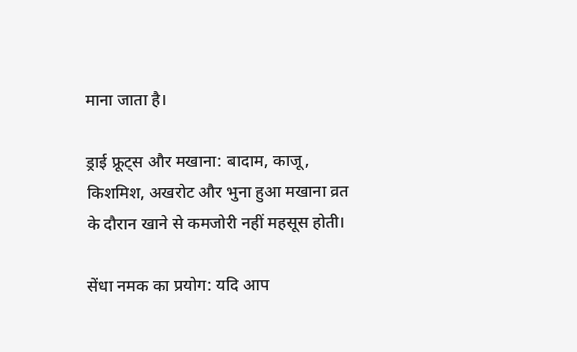माना जाता है।

ड्राई फ्रूट्स और मखाना: बादाम, काजू, किशमिश, अखरोट और भुना हुआ मखाना व्रत के दौरान खाने से कमजोरी नहीं महसूस होती।

सेंधा नमक का प्रयोग: यदि आप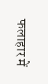फलाहार में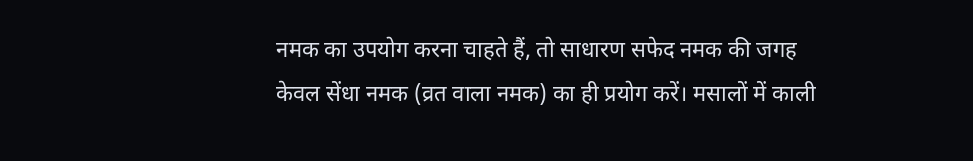नमक का उपयोग करना चाहते हैं, तो साधारण सफेद नमक की जगह केवल सेंधा नमक (व्रत वाला नमक) का ही प्रयोग करें। मसालों में काली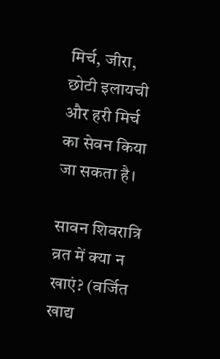मिर्च, जीरा, छोटी इलायची और हरी मिर्च का सेवन किया जा सकता है।

सावन शिवरात्रि व्रत में क्या न खाएं? (वर्जित खाद्य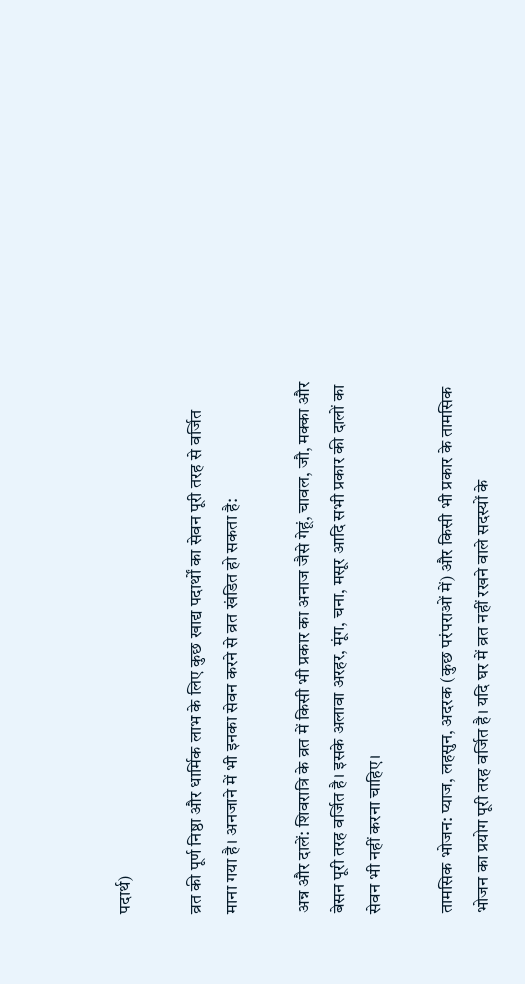पदार्थ)

व्रत की पूर्ण निष्ठा और धार्मिक लाभ के लिए कुछ खाद्य पदार्थों का सेवन पूरी तरह से वर्जित माना गया है। अनजाने में भी इनका सेवन करने से व्रत खंडित हो सकता है:

अन्न और दालें: शिवरात्रि के व्रत में किसी भी प्रकार का अनाज जैसे गेहूं, चावल, जौ, मक्का और बेसन पूरी तरह वर्जित है। इसके अलावा अरहर, मूंग, चना, मसूर आदि सभी प्रकार की दालों का सेवन भी नहीं करना चाहिए।

तामसिक भोजन: प्याज, लहसुन, अदरक (कुछ परंपराओं में) और किसी भी प्रकार के तामसिक भोजन का प्रयोग पूरी तरह वर्जित है। यदि घर में व्रत नहीं रखने वाले सदस्यों के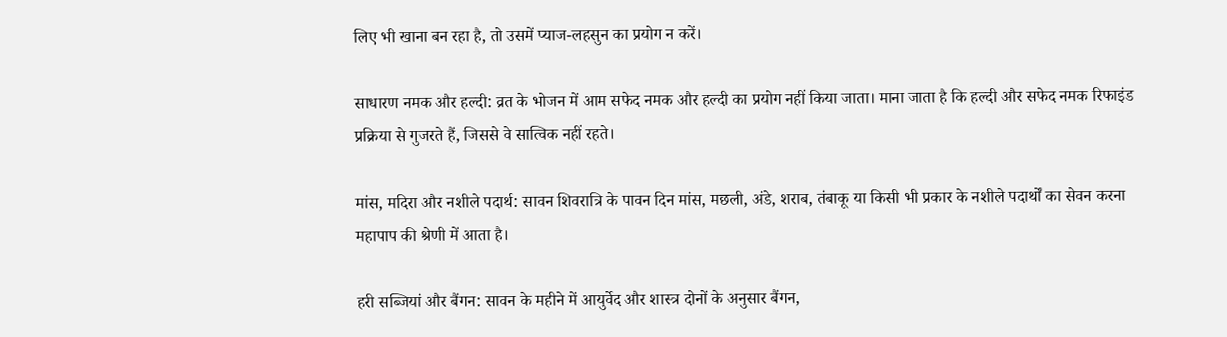लिए भी खाना बन रहा है, तो उसमें प्याज-लहसुन का प्रयोग न करें।

साधारण नमक और हल्दी: व्रत के भोजन में आम सफेद नमक और हल्दी का प्रयोग नहीं किया जाता। माना जाता है कि हल्दी और सफेद नमक रिफाइंड प्रक्रिया से गुजरते हैं, जिससे वे सात्विक नहीं रहते।

मांस, मदिरा और नशीले पदार्थ: सावन शिवरात्रि के पावन दिन मांस, मछली, अंडे, शराब, तंबाकू या किसी भी प्रकार के नशीले पदार्थों का सेवन करना महापाप की श्रेणी में आता है।

हरी सब्जियां और बैंगन: सावन के महीने में आयुर्वेद और शास्त्र दोनों के अनुसार बैंगन,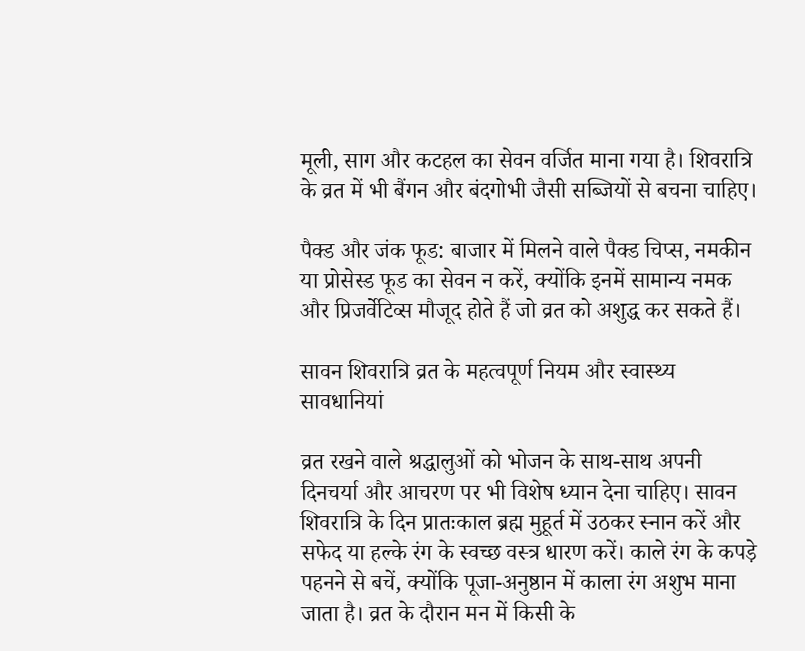मूली, साग और कटहल का सेवन वर्जित माना गया है। शिवरात्रि के व्रत में भी बैंगन और बंदगोभी जैसी सब्जियों से बचना चाहिए।

पैक्ड और जंक फूड: बाजार में मिलने वाले पैक्ड चिप्स, नमकीन या प्रोसेस्ड फूड का सेवन न करें, क्योंकि इनमें सामान्य नमक और प्रिजर्वेटिव्स मौजूद होते हैं जो व्रत को अशुद्ध कर सकते हैं।

सावन शिवरात्रि व्रत के महत्वपूर्ण नियम और स्वास्थ्य सावधानियां

व्रत रखने वाले श्रद्धालुओं को भोजन के साथ-साथ अपनी दिनचर्या और आचरण पर भी विशेष ध्यान देना चाहिए। सावन शिवरात्रि के दिन प्रातःकाल ब्रह्म मुहूर्त में उठकर स्नान करें और सफेद या हल्के रंग के स्वच्छ वस्त्र धारण करें। काले रंग के कपड़े पहनने से बचें, क्योंकि पूजा-अनुष्ठान में काला रंग अशुभ माना जाता है। व्रत के दौरान मन में किसी के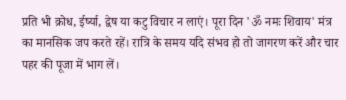प्रति भी क्रोध, ईर्ष्या, द्वेष या कटु विचार न लाएं। पूरा दिन 'ॐ नमः शिवाय' मंत्र का मानसिक जप करते रहें। रात्रि के समय यदि संभव हो तो जागरण करें और चार पहर की पूजा में भाग लें।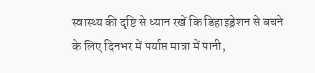स्वास्थ्य की दृष्टि से ध्यान रखें कि डिहाइड्रेशन से बचने के लिए दिनभर में पर्याप्त मात्रा में पानी,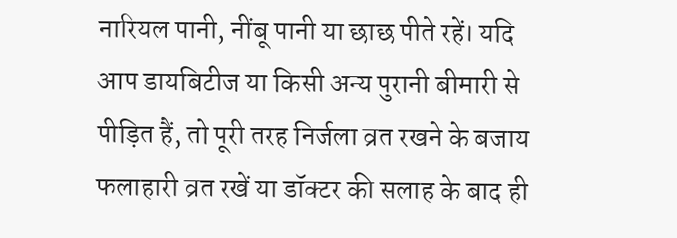नारियल पानी, नींबू पानी या छाछ पीते रहें। यदि आप डायबिटीज या किसी अन्य पुरानी बीमारी से पीड़ित हैं, तो पूरी तरह निर्जला व्रत रखने के बजाय फलाहारी व्रत रखें या डॉक्टर की सलाह के बाद ही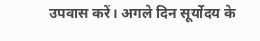उपवास करें। अगले दिन सूर्योदय के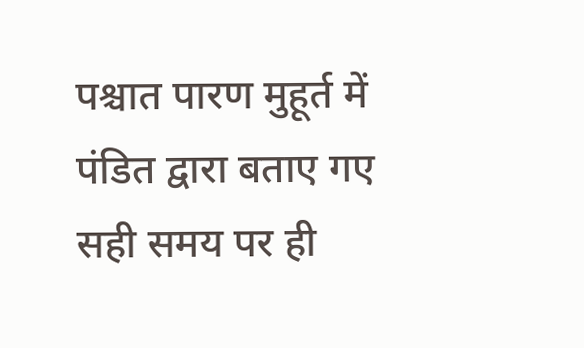पश्चात पारण मुहूर्त में पंडित द्वारा बताए गए सही समय पर ही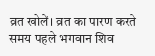व्रत खोलें। व्रत का पारण करते समय पहले भगवान शिव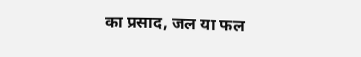का प्रसाद, जल या फल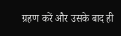ग्रहण करें और उसके बाद ही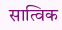सात्विक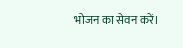भोजन का सेवन करें।